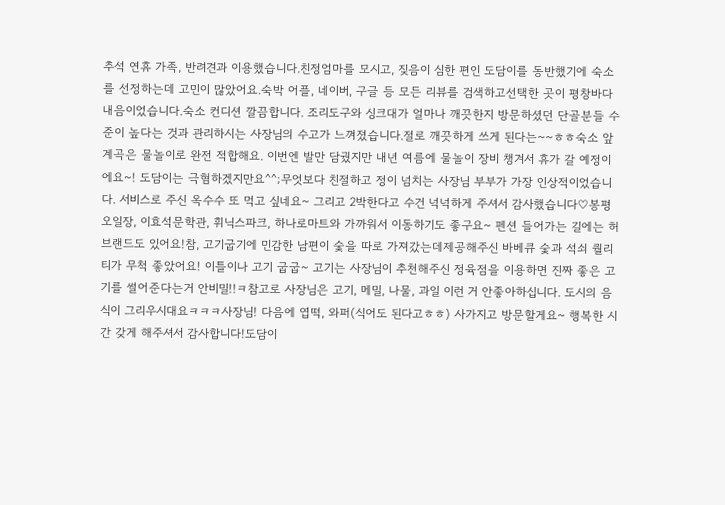추석 연휴 가족, 반려견과 이용했습니다.친정엄마를 모시고, 짖음이 심한 편인 도담이를 동반했기에 숙소를 선정하는데 고민이 많았어요.숙박 어플, 네이버, 구글 등 모든 리뷰를 검색하고선택한 곳이 평창바다내음이었습니다.숙소 컨디션 깔끔합니다. 조리도구와 싱크대가 얼마나 깨끗한지 방문하셨던 단골분들 수준이 높다는 것과 관리하시는 사장님의 수고가 느껴졌습니다.절로 깨끗하게 쓰게 된다는~~ㅎㅎ숙소 앞 계곡은 물놀이로 완전 적합해요. 이번엔 발만 담궜지만 내년 여름에 물놀이 장비 챙겨서 휴가 갈 예정이에요~! 도담이는 극혐하겠지만요^^;무엇보다 친절하고 정이 넘치는 사장님 부부가 가장 인상적이었습니다. 서비스로 주신 옥수수 또 먹고 싶네요~ 그리고 2박한다고 수건 넉넉하게 주셔서 감사했습니다♡봉평오일장, 이효석문학관, 휘닉스파크, 하나로마트와 가까워서 이동하기도 좋구요~ 펜션 들어가는 길에는 허브랜드도 있어요!참, 고기굽기에 민감한 남편이 숯을 따로 가져갔는데제공해주신 바베큐 숯과 석쇠 퀄리티가 무척 좋았어요! 이틀이나 고기 굽굽~ 고기는 사장님이 추천해주신 정육점을 이용하면 진짜 좋은 고기를 썰어준다는거 안비밀!!ㅋ참고로 사장님은 고기, 메밀, 나물, 과일 이런 거 안좋아하십니다. 도시의 음식이 그리우시대요ㅋㅋㅋ사장님! 다음에 엽떡, 와퍼(식어도 된다고ㅎㅎ) 사가지고 방문할게요~ 행복한 시간 갖게 해주셔서 감사합니다!도담이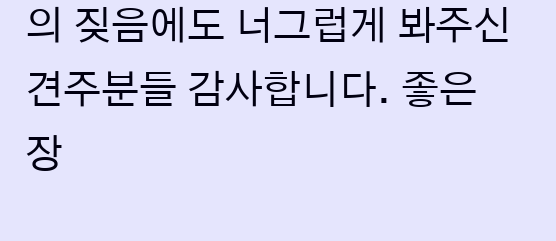의 짖음에도 너그럽게 봐주신 견주분들 감사합니다. 좋은 장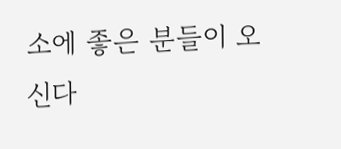소에 좋은 분들이 오신다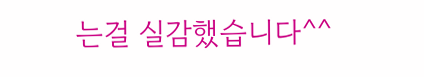는걸 실감했습니다^^